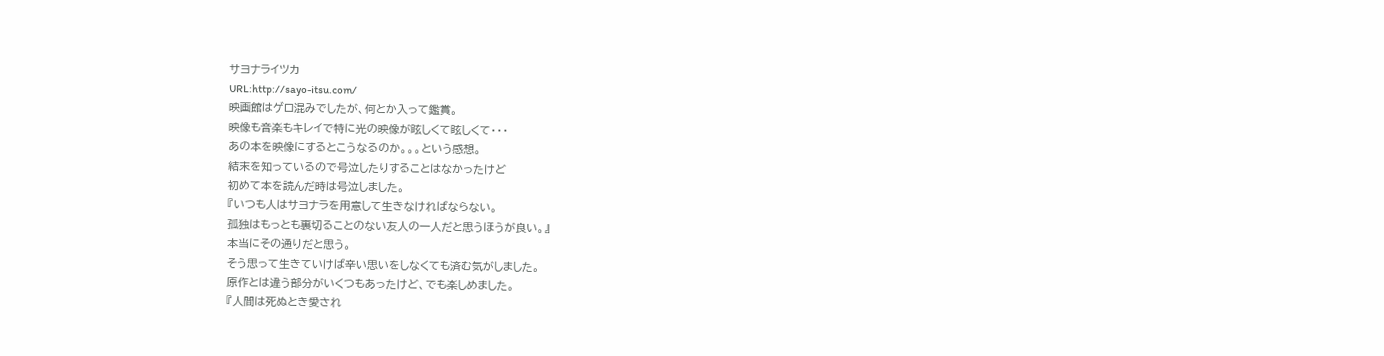サヨナライツカ
URL:http://sayo-itsu.com/
映画館はゲロ混みでしたが、何とか入って鑑賞。
映像も音楽もキレイで特に光の映像が眩しくて眩しくて・・・
あの本を映像にするとこうなるのか。。。という感想。
結末を知っているので号泣したりすることはなかったけど
初めて本を読んだ時は号泣しました。
『いつも人はサヨナラを用意して生きなければならない。
孤独はもっとも裏切ることのない友人の一人だと思うほうが良い。』
本当にその通りだと思う。
そう思って生きていけば辛い思いをしなくても済む気がしました。
原作とは違う部分がいくつもあったけど、でも楽しめました。
『人間は死ぬとき愛され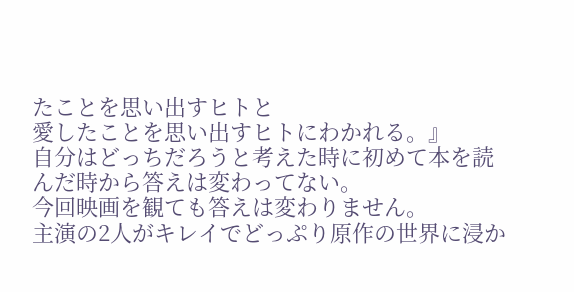たことを思い出すヒトと
愛したことを思い出すヒトにわかれる。』
自分はどっちだろうと考えた時に初めて本を読んだ時から答えは変わってない。
今回映画を観ても答えは変わりません。
主演の2人がキレイでどっぷり原作の世界に浸か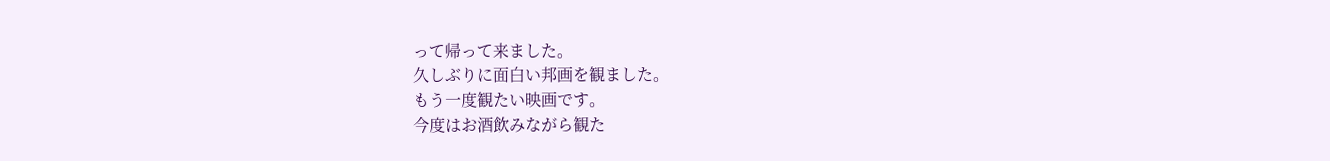って帰って来ました。
久しぶりに面白い邦画を観ました。
もう一度観たい映画です。
今度はお酒飲みながら観た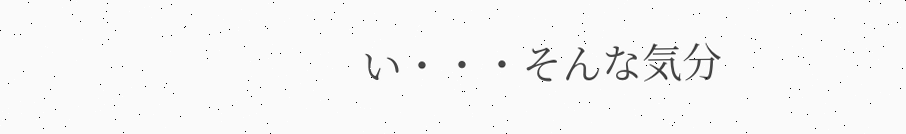い・・・そんな気分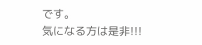です。
気になる方は是非!!!